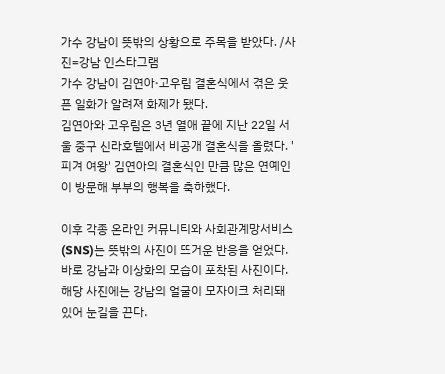가수 강남이 뜻밖의 상황으로 주목을 받았다. /사진=강남 인스타그램
가수 강남이 김연아·고우림 결혼식에서 겪은 웃픈 일화가 알려져 화제가 됐다.
김연아와 고우림은 3년 열애 끝에 지난 22일 서울 중구 신라호텔에서 비공개 결혼식을 올렸다. '피겨 여왕' 김연아의 결혼식인 만큼 많은 연예인이 방문해 부부의 행복을 축하했다.

이후 각종 온라인 커뮤니티와 사회관계망서비스(SNS)는 뜻밖의 사진이 뜨거운 반응을 얻었다. 바로 강남과 이상화의 모습이 포착된 사진이다. 해당 사진에는 강남의 얼굴이 모자이크 처리돼 있어 눈길을 끈다.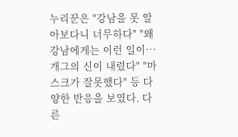누리꾼은 "강남을 못 알아보다니 너무하다" "왜 강남에게는 이런 일이… 개그의 신이 내렸다" "마스크가 잘못했다" 등 다양한 반응을 보였다. 다른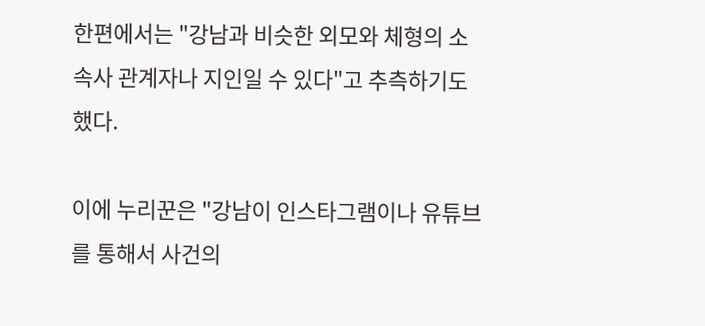한편에서는 "강남과 비슷한 외모와 체형의 소속사 관계자나 지인일 수 있다"고 추측하기도 했다.

이에 누리꾼은 "강남이 인스타그램이나 유튜브를 통해서 사건의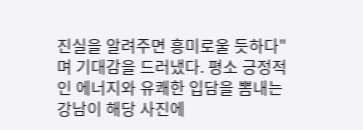진실을 알려주면 흥미로울 듯하다"며 기대감을 드러냈다. 평소 긍정적인 에너지와 유쾌한 입담을 뽐내는 강남이 해당 사진에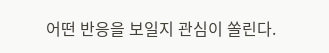어떤 반응을 보일지 관심이 쏠린다.